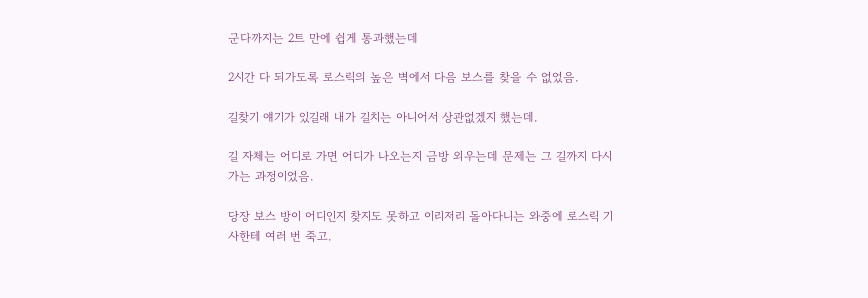군다까지는 2트 만에 쉽게 통과했는데

2시간 다 되가도록 로스릭의 높은 벽에서 다음 보스를 찾을 수 없었음.

길찾기 얘기가 있길래 내가 길치는 아니어서 상관없겠지 했는데.

길 자체는 어디로 가면 어디가 나오는지 금방 외우는데 문제는 그 길까지 다시 가는 과정이었음.

당장 보스 방이 어디인지 찾지도 못하고 이리저리 돌아다니는 와중에 로스릭 기사한테 여러 번 죽고.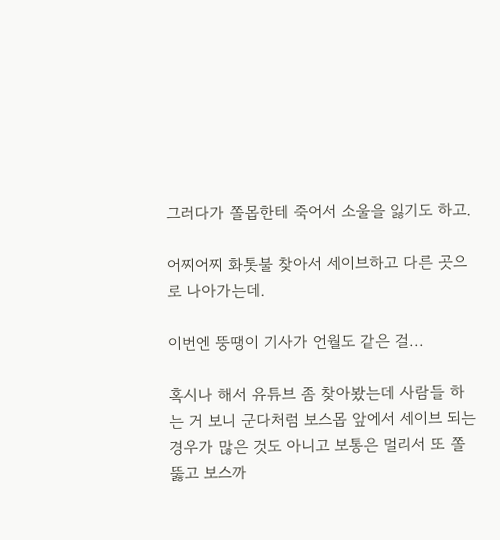그러다가 쫄몹한테 죽어서 소울을 잃기도 하고.

어찌어찌 화톳불 찾아서 세이브하고 다른 곳으로 나아가는데.

이번엔 뚱땡이 기사가 언월도 같은 걸...

혹시나 해서 유튜브 좀 찾아봤는데 사람들 하는 거 보니 군다처럼 보스몹 앞에서 세이브 되는 경우가 많은 것도 아니고 보통은 멀리서 또 쫄 뚫고 보스까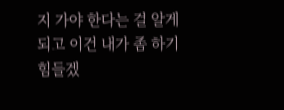지 가야 한다는 걸 알게 되고 이건 내가 좀 하기 힘들겠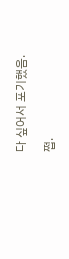다 싶어서 포기했음.

쩝.